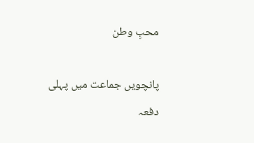محبِ وطن

پانچویں جماعت میں پہلی دفعہ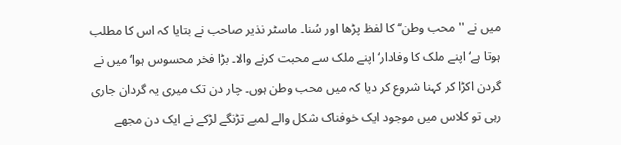میں نے ''محب وطن‘‘ کا لفظ پڑھا اور سُنا۔ ماسٹر نذیر صاحب نے بتایا کہ اس کا مطلب ہوتا ہے‘ اپنے ملک کا وفادار‘ اپنے ملک سے محبت کرنے والا۔ بڑا فخر محسوس ہوا‘ میں نے گردن اکڑا کر کہنا شروع کر دیا کہ میں محب وطن ہوں۔ چار دن تک میری یہ گردان جاری رہی تو کلاس میں موجود ایک خوفناک شکل والے لمبے تڑنگے لڑکے نے ایک دن مجھے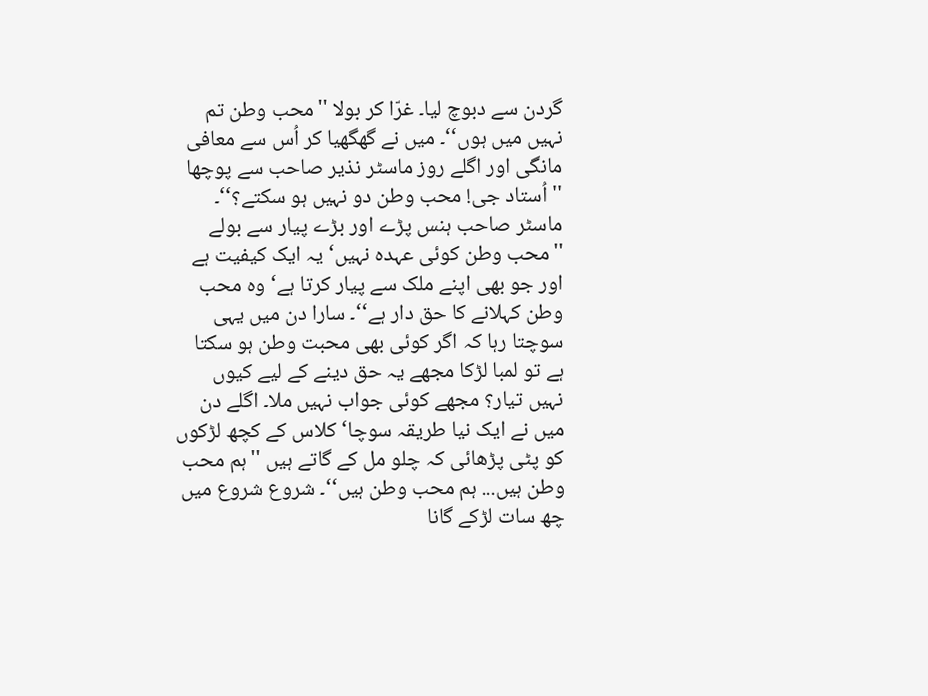گردن سے دبوچ لیا۔ غرّا کر بولا ''محب وطن تم نہیں میں ہوں‘‘۔ میں نے گھگھیا کر اُس سے معافی مانگی اور اگلے روز ماسٹر نذیر صاحب سے پوچھا ''اُستاد جی! محب وطن دو نہیں ہو سکتے؟‘‘۔ ماسٹر صاحب ہنس پڑے اور بڑے پیار سے بولے ''محب وطن کوئی عہدہ نہیں‘ یہ ایک کیفیت ہے اور جو بھی اپنے ملک سے پیار کرتا ہے‘ وہ محب وطن کہلانے کا حق دار ہے‘‘۔ سارا دن میں یہی سوچتا رہا کہ اگر کوئی بھی محبت وطن ہو سکتا ہے تو لمبا لڑکا مجھے یہ حق دینے کے لیے کیوں نہیں تیار؟ مجھے کوئی جواب نہیں ملا۔ اگلے دن میں نے ایک نیا طریقہ سوچا‘ کلاس کے کچھ لڑکوں کو پٹی پڑھائی کہ چلو مل کے گاتے ہیں ''ہم محب وطن ہیں... ہم محب وطن ہیں‘‘۔ شروع شروع میں چھ سات لڑکے گانا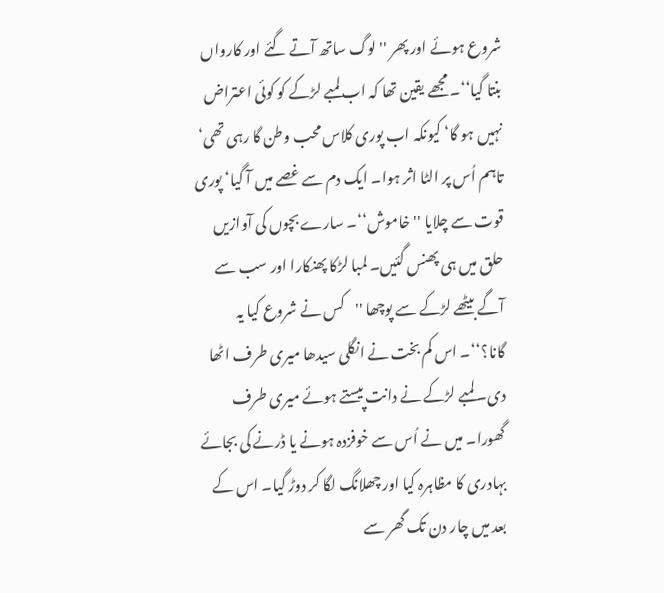شروع ہوئے اور پھر '' لوگ ساتھ آتے گئے اور کارواں بنتا گیا‘‘۔ مجھے یقین تھا کہ اب لمبے لڑکے کو کوئی اعتراض نہیں ہو گا‘ کیونکہ اب پوری کلاس محب وطن گا رہی تھی‘ تاہم اُس پر الٹا اثر ہوا۔ ایک دم سے غصے میں آ گیا‘ پوری قوت سے چلایا ''خاموش‘‘۔ سارے بچوں کی آوازیں حلق میں ہی پھنس گئیں۔ لمبا لڑکا پھنکارا اور سب سے آگے بیٹھے لڑکے سے پوچھا ''کس نے شروع کیا یہ گانا؟‘‘۔ اس کم بخت نے انگلی سیدھا میری طرف اٹھا دی۔ لمبے لڑکے نے دانت پیستے ہوئے میری طرف گھورا۔ میں نے اُس سے خوفزدہ ہونے یا ڈرنے کی بجائے بہادری کا مظاہرہ کیا اور چھلانگ لگا کر دوڑ گیا۔ اس کے بعد میں چار دن تک گھر سے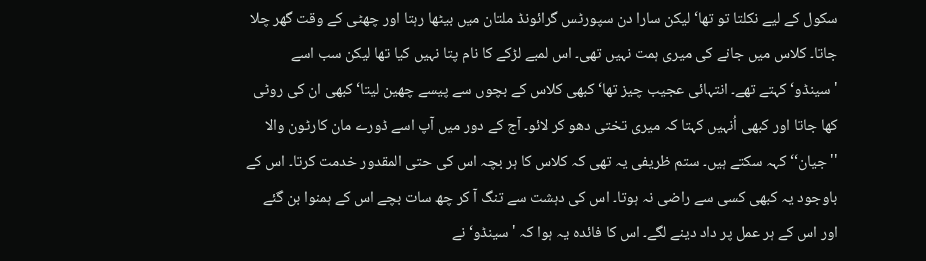سکول کے لیے نکلتا تو تھا‘ لیکن سارا دن سپورٹس گرائونڈ ملتان میں بیٹھا رہتا اور چھٹی کے وقت گھر چلا جاتا۔ کلاس میں جانے کی میری ہمت نہیں تھی۔ اس لمبے لڑکے کا نام پتا نہیں کیا تھا لیکن سب اسے 'سینڈو‘ کہتے تھے۔ انتہائی عجیب چیز تھا‘ کبھی کلاس کے بچوں سے پیسے چھین لیتا‘ کبھی ان کی روٹی کھا جاتا اور کبھی اُنہیں کہتا کہ میری تختی دھو کر لائو۔ آج کے دور میں آپ اسے ڈورے مان کارٹون والا ''جیان‘‘ کہہ سکتے ہیں۔ ستم ظریفی یہ تھی کہ کلاس کا ہر بچہ اس کی حتی المقدور خدمت کرتا۔ اس کے باوجود یہ کبھی کسی سے راضی نہ ہوتا۔ اس کی دہشت سے تنگ آ کر چھ سات بچے اس کے ہمنوا بن گئے اور اس کے ہر عمل پر داد دینے لگے۔ اس کا فائدہ یہ ہوا کہ 'سینڈو‘ نے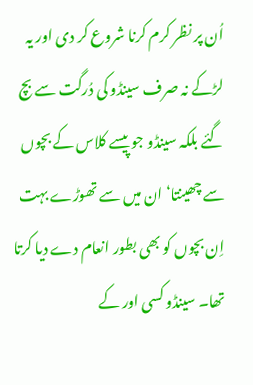اُن پر نظر کرم کرنا شروع کر دی اور یہ لڑکے نہ صرف سینڈو کی دُرگت سے بچ گئے بلکہ سینڈو جو پیسے کلاس کے بچوں سے چھینتا‘ ان میں سے تھوڑے بہت اِن بچوں کو بھی بطور انعام دے دیا کرتا تھا۔ سینڈو کسی اور کے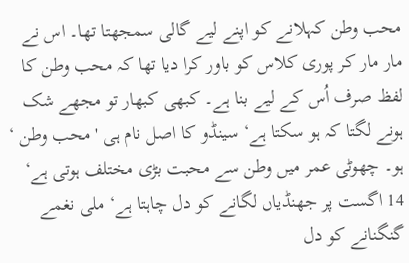محب وطن کہلانے کو اپنے لیے گالی سمجھتا تھا۔ اس نے مار مار کر پوری کلاس کو باور کرا دیا تھا کہ محب وطن کا لفظ صرف اُس کے لیے بنا ہے۔ کبھی کبھار تو مجھے شک ہونے لگتا کہ ہو سکتا ہے‘ سینڈو کا اصل نام ہی 'محب وطن ‘ ہو۔ چھوٹی عمر میں وطن سے محبت بڑی مختلف ہوتی ہے‘ 14 اگست پر جھنڈیاں لگانے کو دل چاہتا ہے‘ ملی نغمے گنگنانے کو دل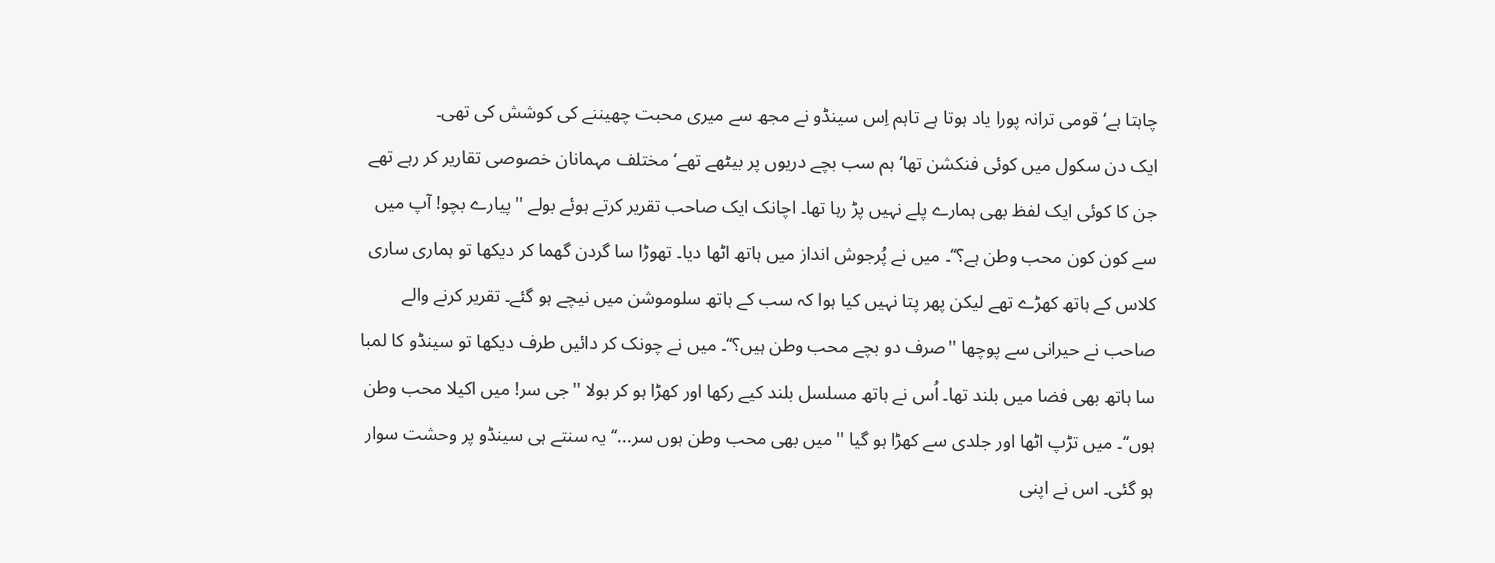چاہتا ہے‘ قومی ترانہ پورا یاد ہوتا ہے تاہم اِس سینڈو نے مجھ سے میری محبت چھیننے کی کوشش کی تھی۔
ایک دن سکول میں کوئی فنکشن تھا‘ ہم سب بچے دریوں پر بیٹھے تھے‘ مختلف مہمانان خصوصی تقاریر کر رہے تھے جن کا کوئی ایک لفظ بھی ہمارے پلے نہیں پڑ رہا تھا۔ اچانک ایک صاحب تقریر کرتے ہوئے بولے ''پیارے بچو! آپ میں سے کون کون محب وطن ہے؟‘‘۔ میں نے پُرجوش انداز میں ہاتھ اٹھا دیا۔ تھوڑا سا گردن گھما کر دیکھا تو ہماری ساری کلاس کے ہاتھ کھڑے تھے لیکن پھر پتا نہیں کیا ہوا کہ سب کے ہاتھ سلوموشن میں نیچے ہو گئے۔ تقریر کرنے والے صاحب نے حیرانی سے پوچھا ''صرف دو بچے محب وطن ہیں؟‘‘۔ میں نے چونک کر دائیں طرف دیکھا تو سینڈو کا لمبا سا ہاتھ بھی فضا میں بلند تھا۔ اُس نے ہاتھ مسلسل بلند کیے رکھا اور کھڑا ہو کر بولا ''جی سر! میں اکیلا محب وطن ہوں‘‘۔ میں تڑپ اٹھا اور جلدی سے کھڑا ہو گیا ''میں بھی محب وطن ہوں سر...‘‘ یہ سنتے ہی سینڈو پر وحشت سوار ہو گئی۔ اس نے اپنی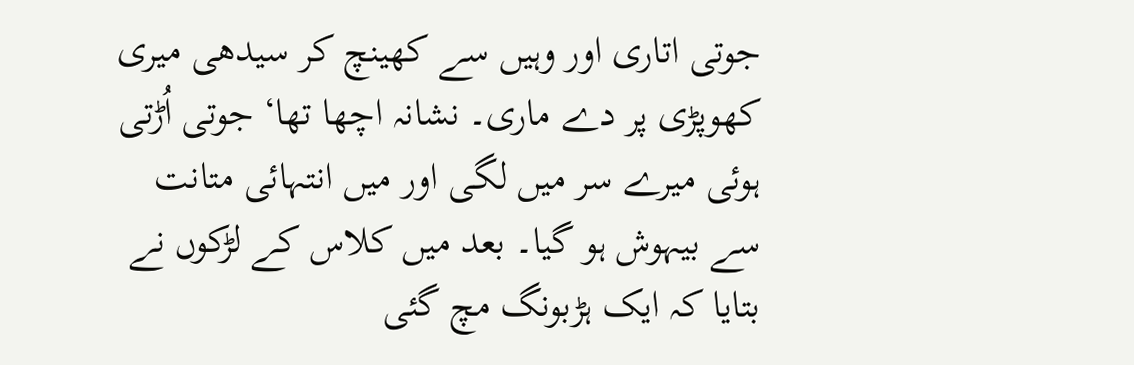جوتی اتاری اور وہیں سے کھینچ کر سیدھی میری کھوپڑی پر دے ماری۔ نشانہ اچھا تھا‘ جوتی اُڑتی ہوئی میرے سر میں لگی اور میں انتہائی متانت سے بیہوش ہو گیا۔ بعد میں کلاس کے لڑکوں نے بتایا کہ ایک ہڑبونگ مچ گئی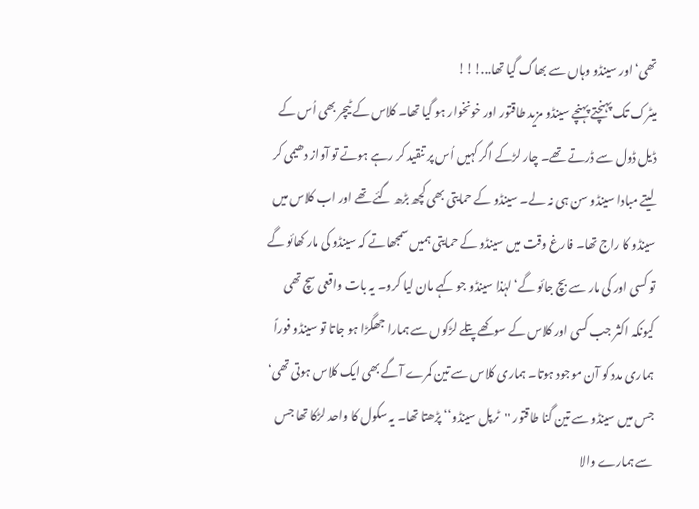تھی‘ اور سینڈو وہاں سے بھاگ گیا تھا...!!!
میٹرک تک پہنچتے پہنچے سینڈو مزید طاقتور اور خونخوار ہو گیا تھا۔ کلاس کے ٹیچر بھی اُس کے ڈیل ڈول سے ڈرتے تھے۔ چار لڑکے اگر کہیں اُس پر تنقید کر رہے ہوتے تو آواز دھیمی کر لیتے مبادا سینڈو سن ہی نہ لے۔ سینڈو کے حمایتی بھی کچھ بڑھ گئے تھے اور اب کلاس میں سینڈو کا راج تھا۔ فارغ وقت میں سینڈو کے حمایتی ہمیں سمجھاتے کہ سینڈو کی مار کھائو گے تو کسی اور کی مار سے بچ جائو گے‘ لہٰذا سینڈو جو کہے مان لیا کرو۔ یہ بات واقعی سچ تھی کیونکہ اکثر جب کسی اور کلاس کے سوکھے پتلے لڑکوں سے ہمارا جھگڑا ہو جاتا تو سینڈو فوراً ہماری مدد کو آن موجود ہوتا۔ ہماری کلاس سے تین کمرے آگے بھی ایک کلاس ہوتی تھی‘ جس میں سینڈو سے تین گنا طاقتور ''ٹرپل سینڈو‘‘ پڑھتا تھا۔ یہ سکول کا واحد لڑکا تھا جس سے ہمارے والا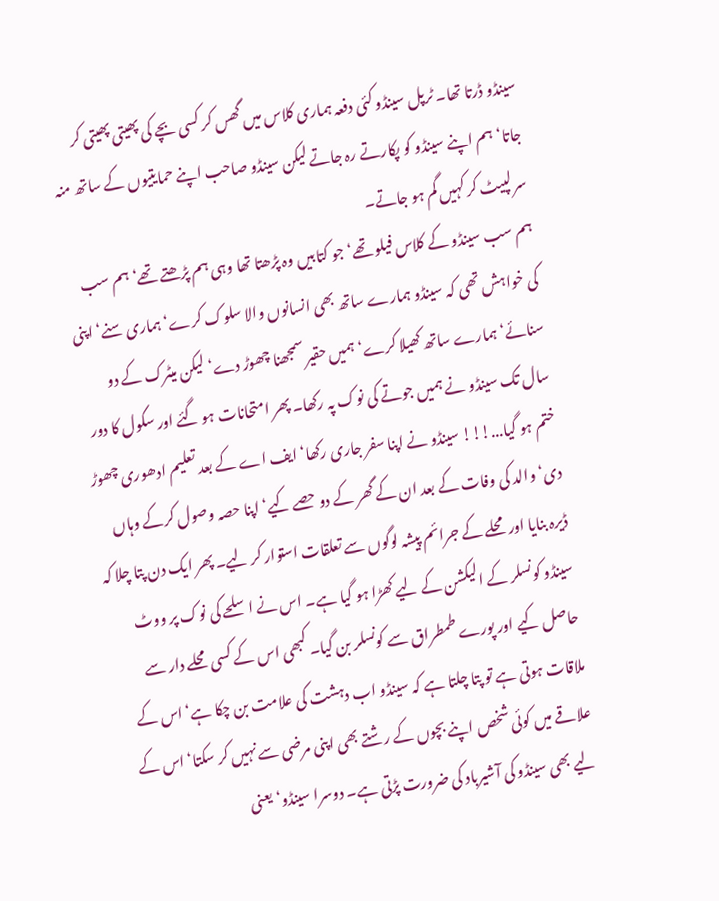سینڈو ڈرتا تھا۔ ٹرپل سینڈو کئی دفعہ ہماری کلاس میں گھس کر کسی بچے کی پھیتی پھیتی کر جاتا‘ ہم اپنے سینڈو کو پکارتے رہ جاتے لیکن سینڈو صاحب اپنے حمایتیوں کے ساتھ منہ سر لپیٹ کر کہیں گم ہو جاتے۔
ہم سب سینڈو کے کلاس فیلو تھے‘ جو کتابیں وہ پڑھتا تھا وہی ہم پڑھتے تھے‘ ہم سب کی خواہش تھی کہ سینڈو ہمارے ساتھ بھی انسانوں والا سلوک کرے‘ ہماری سنے‘ اپنی سنائے‘ ہمارے ساتھ کھیلا کرے‘ ہمیں حقیر سمجھنا چھوڑ دے‘ لیکن میٹرک کے دو سال تک سینڈو نے ہمیں جوتے کی نوک پہ رکھا۔ پھر امتحانات ہو گئے اور سکول کا دور ختم ہو گیا...!!! سینڈو نے اپنا سفر جاری رکھا‘ ایف اے کے بعد تعلیم ادھوری چھوڑ دی‘ والد کی وفات کے بعد ان کے گھر کے دو حصے کیے‘ اپنا حصہ وصول کرکے وہاں ڈیرہ بنایا اور محلے کے جرائم پیشہ لوگوں سے تعلقات استوار کر لیے۔ پھر ایک دن پتا چلا کہ سینڈو کونسلر کے الیکشن کے لیے کھڑا ہو گیا ہے۔ اس نے اسلحے کی نوک پر ووٹ حاصل کیے اور پورے طمطراق سے کونسلر بن گیا۔ کبھی اس کے کسی محلے دار سے ملاقات ہوتی ہے تو پتا چلتا ہے کہ سینڈو اب دہشت کی علامت بن چکا ہے‘ اس کے علاقے میں کوئی شخص اپنے بچوں کے رشتے بھی اپنی مرضی سے نہیں کر سکتا‘ اس کے لیے بھی سینڈو کی آشیرباد کی ضرورت پڑتی ہے۔ دوسرا سینڈو‘ یعنی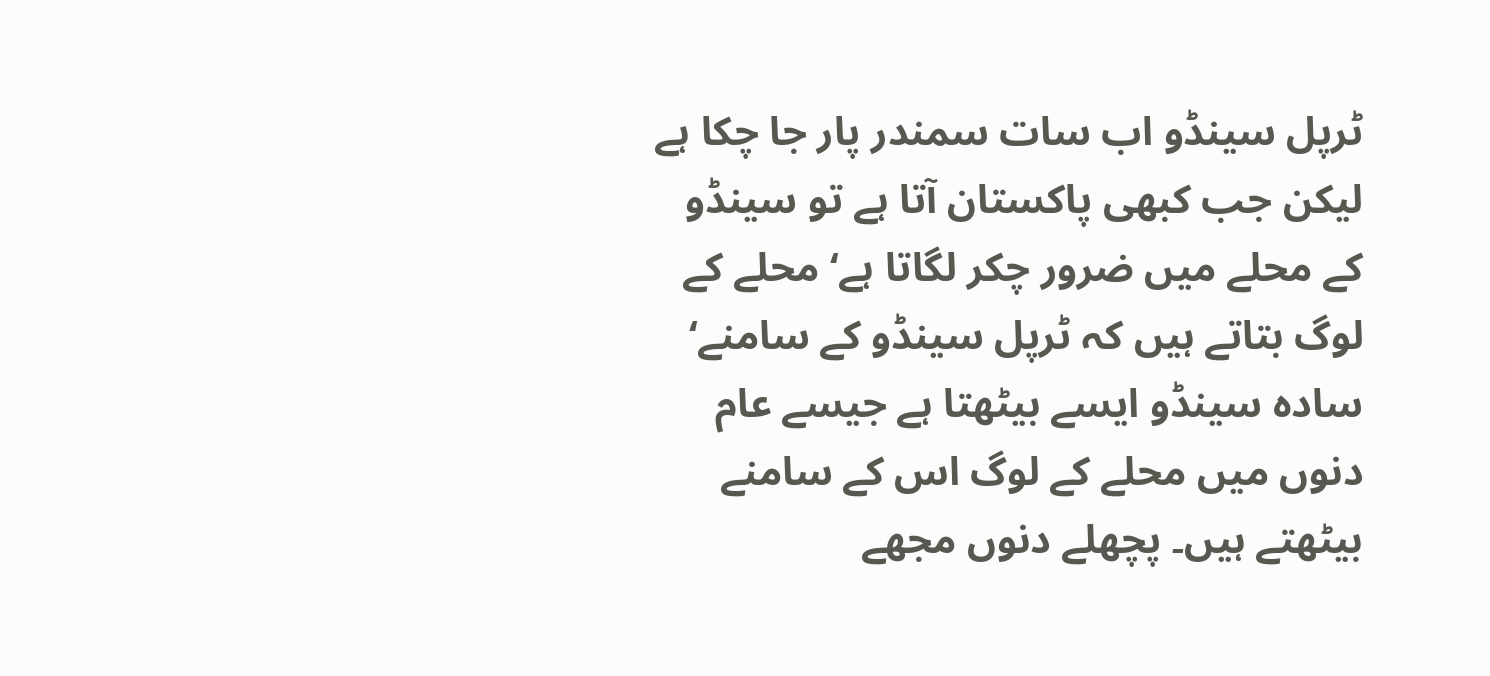ٹرپل سینڈو اب سات سمندر پار جا چکا ہے لیکن جب کبھی پاکستان آتا ہے تو سینڈو کے محلے میں ضرور چکر لگاتا ہے‘ محلے کے لوگ بتاتے ہیں کہ ٹرپل سینڈو کے سامنے‘ سادہ سینڈو ایسے بیٹھتا ہے جیسے عام دنوں میں محلے کے لوگ اس کے سامنے بیٹھتے ہیں۔ پچھلے دنوں مجھے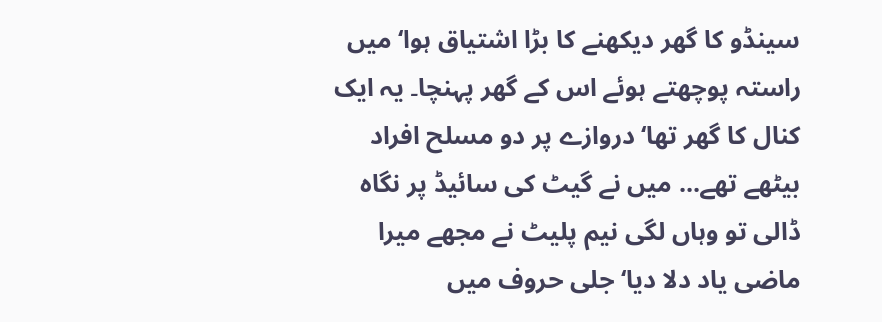سینڈو کا گھر دیکھنے کا بڑا اشتیاق ہوا‘ میں راستہ پوچھتے ہوئے اس کے گھر پہنچا۔ یہ ایک کنال کا گھر تھا‘ دروازے پر دو مسلح افراد بیٹھے تھے... میں نے گیٹ کی سائیڈ پر نگاہ ڈالی تو وہاں لگی نیم پلیٹ نے مجھے میرا ماضی یاد دلا دیا‘ جلی حروف میں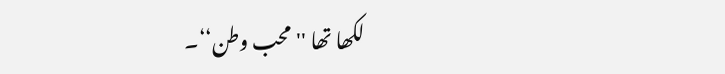لکھا تھا ''محب وطن‘‘۔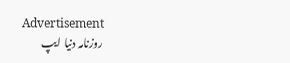Advertisement
روزنامہ دنیا ایپ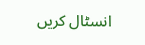انسٹال کریں